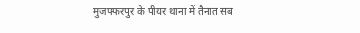मुजफ्फरपुर के पीयर थाना में तैनात सब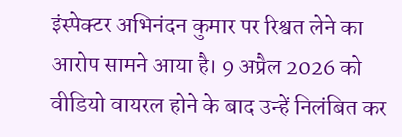इंस्पेक्टर अभिनंदन कुमार पर रिश्वत लेने का आरोप सामने आया है। 9 अप्रैल 2026 को वीडियो वायरल होने के बाद उन्हें निलंबित कर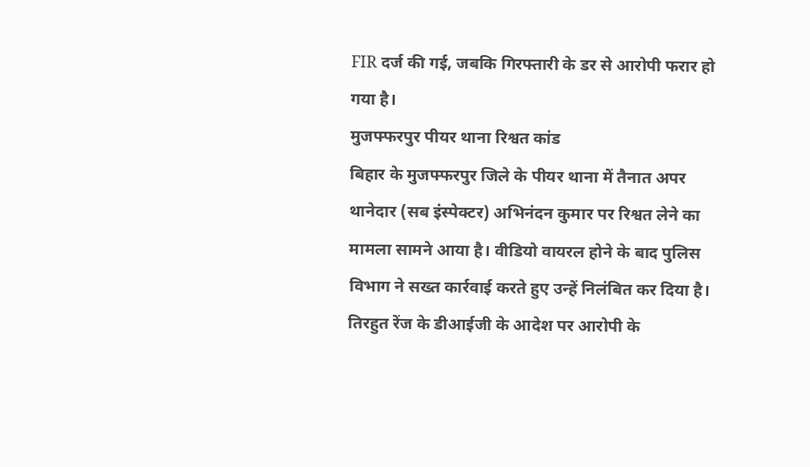FIR दर्ज की गई, जबकि गिरफ्तारी के डर से आरोपी फरार हो गया है।
मुजफ्फरपुर पीयर थाना रिश्वत कांड
बिहार के मुजफ्फरपुर जिले के पीयर थाना में तैनात अपर थानेदार (सब इंस्पेक्टर) अभिनंदन कुमार पर रिश्वत लेने का मामला सामने आया है। वीडियो वायरल होने के बाद पुलिस विभाग ने सख्त कार्रवाई करते हुए उन्हें निलंबित कर दिया है।
तिरहुत रेंज के डीआईजी के आदेश पर आरोपी के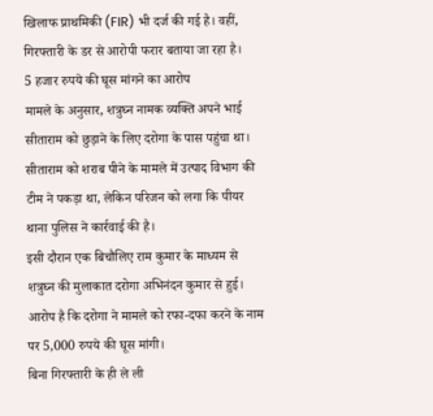खिलाफ प्राथमिकी (FIR) भी दर्ज की गई है। वहीं, गिरफ्तारी के डर से आरोपी फरार बताया जा रहा है।
5 हजार रुपये की घूस मांगने का आरोप
मामले के अनुसार, शत्रुघ्न नामक व्यक्ति अपने भाई सीताराम को छुड़ाने के लिए दरोगा के पास पहुंचा था। सीताराम को शराब पीने के मामले में उत्पाद विभाग की टीम ने पकड़ा था, लेकिन परिजन को लगा कि पीयर थाना पुलिस ने कार्रवाई की है।
इसी दौरान एक बिचौलिए राम कुमार के माध्यम से शत्रुघ्न की मुलाकात दरोगा अभिनंदन कुमार से हुई। आरोप है कि दरोगा ने मामले को रफा-दफा करने के नाम पर 5,000 रुपये की घूस मांगी।
बिना गिरफ्तारी के ही ले ली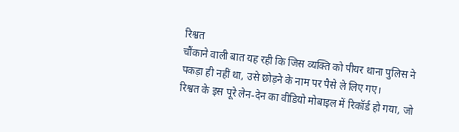रिश्वत
चौंकाने वाली बात यह रही कि जिस व्यक्ति को पीयर थाना पुलिस ने पकड़ा ही नहीं था, उसे छोड़ने के नाम पर पैसे ले लिए गए।
रिश्वत के इस पूरे लेन-देन का वीडियो मोबाइल में रिकॉर्ड हो गया, जो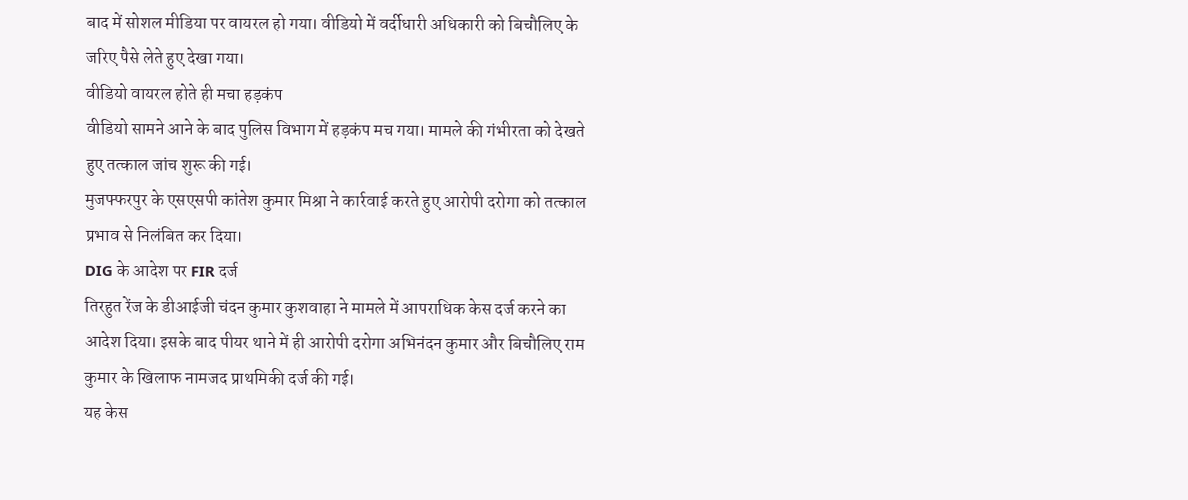बाद में सोशल मीडिया पर वायरल हो गया। वीडियो में वर्दीधारी अधिकारी को बिचौलिए के जरिए पैसे लेते हुए देखा गया।
वीडियो वायरल होते ही मचा हड़कंप
वीडियो सामने आने के बाद पुलिस विभाग में हड़कंप मच गया। मामले की गंभीरता को देखते हुए तत्काल जांच शुरू की गई।
मुजफ्फरपुर के एसएसपी कांतेश कुमार मिश्रा ने कार्रवाई करते हुए आरोपी दरोगा को तत्काल प्रभाव से निलंबित कर दिया।
DIG के आदेश पर FIR दर्ज
तिरहुत रेंज के डीआईजी चंदन कुमार कुशवाहा ने मामले में आपराधिक केस दर्ज करने का आदेश दिया। इसके बाद पीयर थाने में ही आरोपी दरोगा अभिनंदन कुमार और बिचौलिए राम कुमार के खिलाफ नामजद प्राथमिकी दर्ज की गई।
यह केस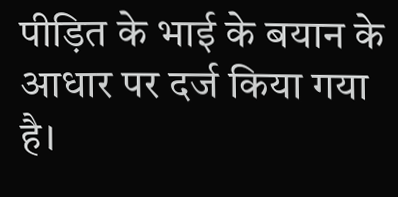पीड़ित के भाई के बयान के आधार पर दर्ज किया गया है।